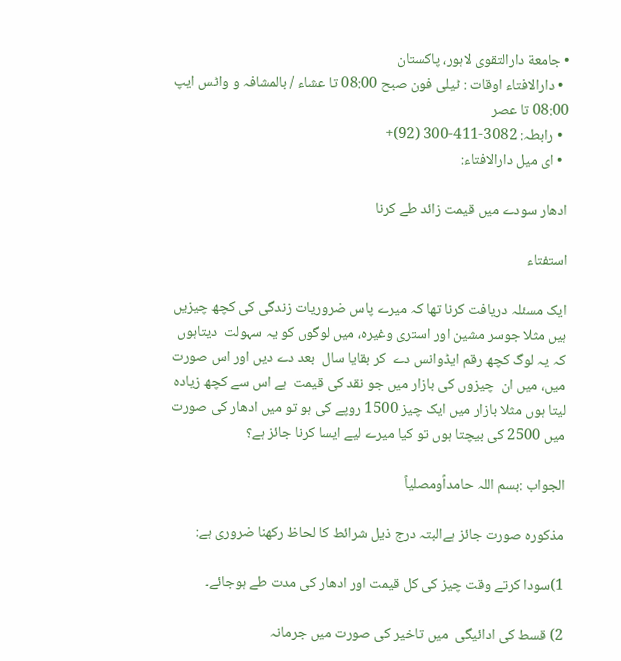• جامعة دارالتقوی لاہور، پاکستان
  • دارالافتاء اوقات : ٹیلی فون صبح 08:00 تا عشاء / بالمشافہ و واٹس ایپ 08:00 تا عصر
  • رابطہ: 3082-411-300 (92)+
  • ای میل دارالافتاء:

ادھار سودے میں قیمت زائد طے کرنا

استفتاء

ایک مسئلہ دریافت کرنا تھا کہ میرے پاس ضروریات زندگی کی کچھ چیزیں ہیں مثلا جوسر مشین اور استری وغیرہ، میں لوگوں کو یہ سہولت  دیتاہوں کہ یہ لوگ کچھ رقم ایڈوانس دے  کر بقایا سال  بعد دے دیں اور اس صورت میں، میں ان  چیزوں کی بازار میں جو نقد کی قیمت  ہے اس سے کچھ زیادہ لیتا ہوں مثلا بازار میں ایک چیز 1500 روپے کی ہو تو میں ادھار کی صورت میں 2500 کی بیچتا ہوں تو کیا میرے لیے ایسا کرنا جائز ہے؟

الجواب :بسم اللہ حامداًومصلیاً

مذکورہ صورت جائز ہےالبتہ درج ذیل شرائط کا لحاظ رکھنا ضروری ہے:

1)سودا کرتے وقت چیز کی کل قیمت اور ادھار کی مدت طے ہوجائے۔

2) قسط کی ادائیگی  میں تاخیر کی صورت میں جرمانہ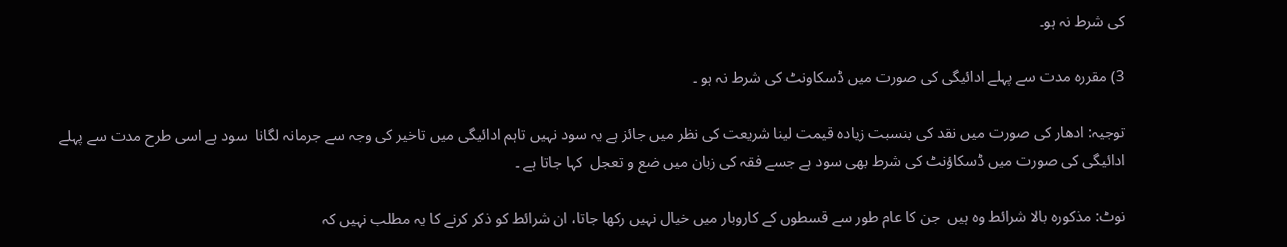کی شرط نہ ہو۔

3) مقررہ مدت سے پہلے ادائیگی کی صورت میں ڈسکاونٹ کی شرط نہ ہو ۔

توجیہ: ادھار کی صورت میں نقد کی بنسبت زیادہ قیمت لینا شریعت کی نظر میں جائز ہے یہ سود نہیں تاہم ادائیگی میں تاخیر کی وجہ سے جرمانہ لگانا  سود ہے اسی طرح مدت سے پہلے ادائیگی کی صورت میں ڈسکاؤنٹ کی شرط بھی سود ہے جسے فقہ کی زبان میں ضع و تعجل  کہا جاتا ہے ۔

نوٹ: مذکورہ بالا شرائط وہ ہیں  جن کا عام طور سے قسطوں کے کاروبار میں خیال نہیں رکھا جاتا، ان شرائط کو ذکر کرنے کا یہ مطلب نہیں کہ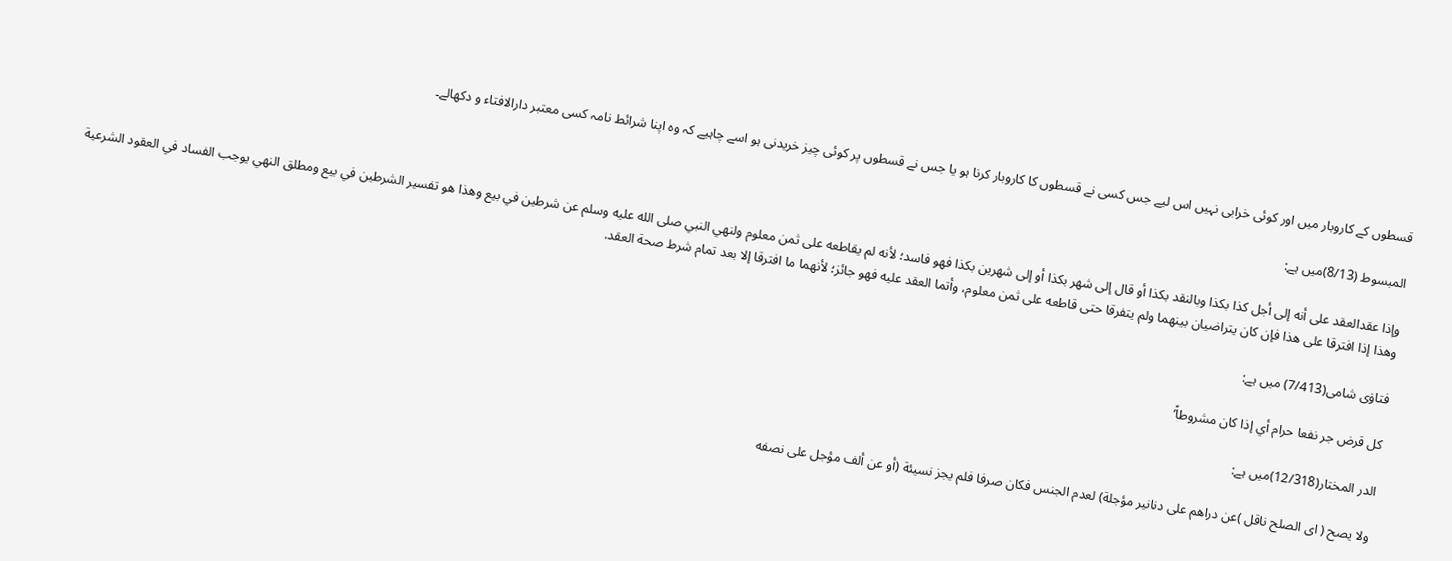قسطوں کے کاروبار میں اور کوئی خرابی نہیں اس لیے جس کسی نے قسطوں کا کاروبار کرنا ہو یا جس نے قسطوں پر کوئی چیز خریدنی ہو اسے چاہیے کہ وہ اپنا شرائط نامہ کسی معتبر دارالافتاء و دکھالے۔

المبسوط (8/13)میں ہے:

وإذا عقدالعقد على أنه إلى أجل كذا بكذا وبالنقد بكذا أو قال إلى شهر بكذا أو إلى شهرين بكذا فهو فاسد؛ لأنه لم يقاطعه على ثمن معلوم ولنهي النبي صلى الله عليه وسلم عن شرطين في بيع وهذا هو تفسير الشرطين في بيع ومطلق النهي يوجب الفساد في العقود الشرعية وهذا إذا افترقا على هذا فإن كان يتراضيان بينهما ولم يتفرقا حتى قاطعه على ثمن معلوم، وأتما العقد عليه فهو جائز؛ لأنهما ما افترقا إلا بعد تمام شرط صحة العقد.

فتاوٰی شامی(7/413) میں ہے:

کل قرض جر نفعا حرام أي إذا کان مشروطاً‘

الدر المختار(12/318)میں ہے:

ولا ‌يصح ( ای الصلح ناقل )عن ‌دراهم ‌على دنانير مؤجلة) لعدم الجنس فكان صرفا فلم يجز نسيئة (أو عن ألف مؤجل على نصفه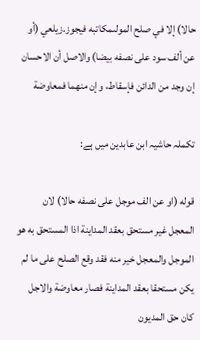حالا) إلا في صلح المولىمكاتبه فيجوز.زيلعي (أو عن ألف سود على نصفه بيضا) والاصل أن الاحسان إن وجد من الدائن فإسقاط، وإن منهما فمعاوضة

تکملہ حاشیہ ابن عابدین میں ہے:

قوله (او عن الف موجل على نصفه حالا) لان المعجل غير مستحق بعقد المداينة اذا المستحق به هو الموجل والمعجل خير منه فقد وقع الصلح على ما لم يكن مستحقا بعقد المداينة فصار معاوضة والاجل كان حق المديون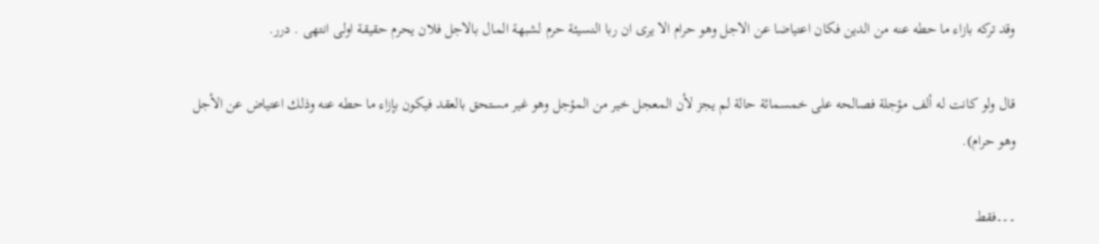وقد تركه بازاء ما حطه عنه من الدين فكان اعتياضا عن الاجل وهو حرام الا يرى ان ربا النسيئة حرم لشبهة المال بالاجل فلان يحرم حقيقة اولى انتهى . درر.

قال ولو كانت له ألف مؤجلة فصالحه على خمسمائة حالة لم يجز لأن المعجل خير من المؤجل وهو غير مستحق بالعقد فيكون بإزاء ما حطه عنه وذلك اعتياض عن الأجل وهو حرام).

۔۔۔فقط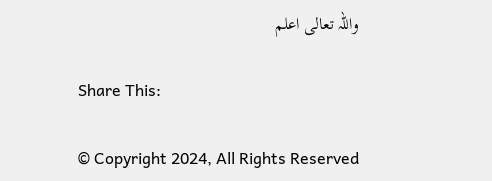واللہ تعالی اعلم

Share This:

© Copyright 2024, All Rights Reserved